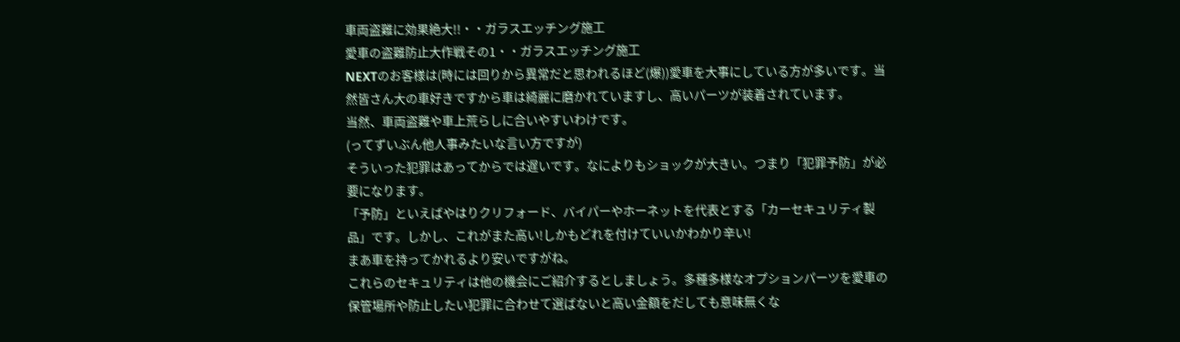車両盗難に効果絶大!!・・ガラスエッチング施工
愛車の盗難防止大作戦その1・・ガラスエッチング施工
NEXTのお客様は(時には回りから異常だと思われるほど(爆))愛車を大事にしている方が多いです。当然皆さん大の車好きですから車は綺麗に磨かれていますし、高いパーツが装着されています。
当然、車両盗難や車上荒らしに合いやすいわけです。
(ってずいぶん他人事みたいな言い方ですが)
そういった犯罪はあってからでは遅いです。なによりもショックが大きい。つまり「犯罪予防」が必要になります。
「予防」といえばやはりクリフォード、バイパーやホーネットを代表とする「カーセキュリティ製品」です。しかし、これがまた高い!しかもどれを付けていいかわかり辛い!
まあ車を持ってかれるより安いですがね。
これらのセキュリティは他の機会にご紹介するとしましょう。多種多様なオプションパーツを愛車の保管場所や防止したい犯罪に合わせて選ばないと高い金額をだしても意味無くな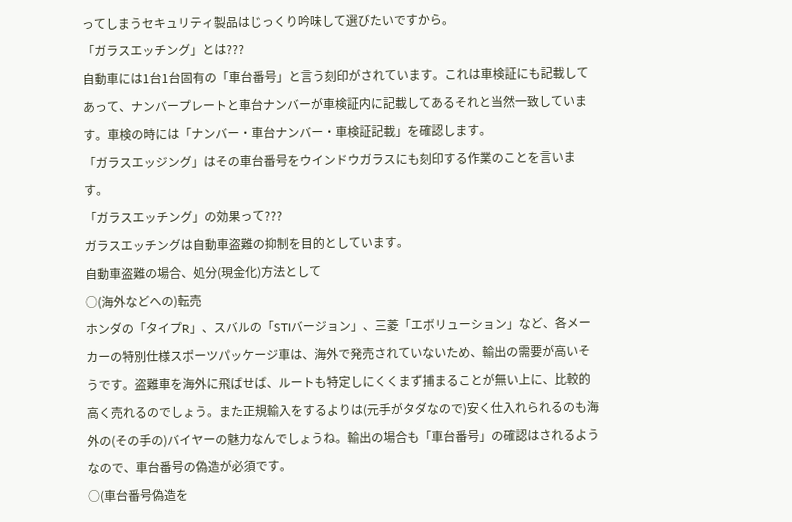ってしまうセキュリティ製品はじっくり吟味して選びたいですから。
「ガラスエッチング」とは???
自動車には1台1台固有の「車台番号」と言う刻印がされています。これは車検証にも記載してあって、ナンバープレートと車台ナンバーが車検証内に記載してあるそれと当然一致しています。車検の時には「ナンバー・車台ナンバー・車検証記載」を確認します。
「ガラスエッジング」はその車台番号をウインドウガラスにも刻印する作業のことを言います。
「ガラスエッチング」の効果って???
ガラスエッチングは自動車盗難の抑制を目的としています。
自動車盗難の場合、処分(現金化)方法として
○(海外などへの)転売
ホンダの「タイプR」、スバルの「STIバージョン」、三菱「エボリューション」など、各メーカーの特別仕様スポーツパッケージ車は、海外で発売されていないため、輸出の需要が高いそうです。盗難車を海外に飛ばせば、ルートも特定しにくくまず捕まることが無い上に、比較的高く売れるのでしょう。また正規輸入をするよりは(元手がタダなので)安く仕入れられるのも海外の(その手の)バイヤーの魅力なんでしょうね。輸出の場合も「車台番号」の確認はされるようなので、車台番号の偽造が必須です。
○(車台番号偽造を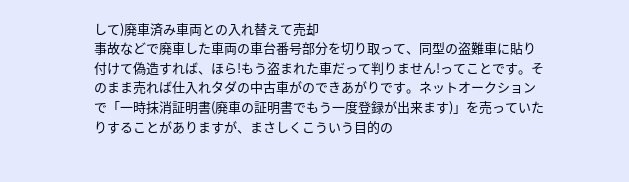して)廃車済み車両との入れ替えて売却
事故などで廃車した車両の車台番号部分を切り取って、同型の盗難車に貼り付けて偽造すれば、ほら!もう盗まれた車だって判りません!ってことです。そのまま売れば仕入れタダの中古車がのできあがりです。ネットオークションで「一時抹消証明書(廃車の証明書でもう一度登録が出来ます)」を売っていたりすることがありますが、まさしくこういう目的の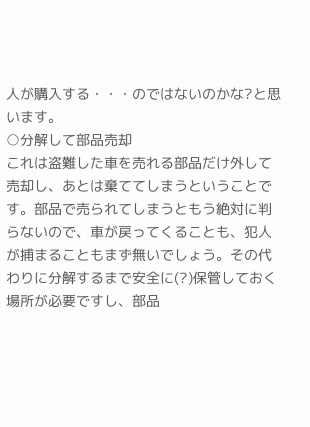人が購入する・・・のではないのかな?と思います。
○分解して部品売却
これは盗難した車を売れる部品だけ外して売却し、あとは棄ててしまうということです。部品で売られてしまうともう絶対に判らないので、車が戻ってくることも、犯人が捕まることもまず無いでしょう。その代わりに分解するまで安全に(?)保管しておく場所が必要ですし、部品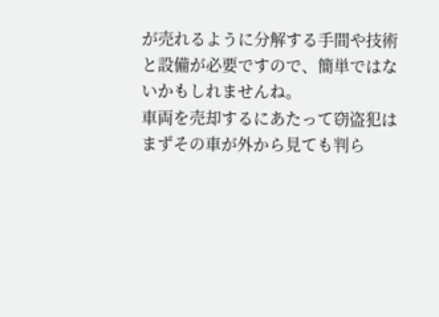が売れるように分解する手間や技術と設備が必要ですので、簡単ではないかもしれませんね。
車両を売却するにあたって窃盗犯はまずその車が外から見ても判ら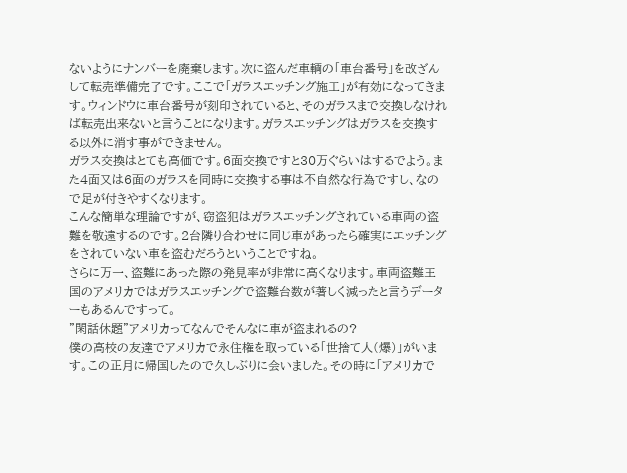ないようにナンバーを廃棄します。次に盗んだ車輌の「車台番号」を改ざんして転売準備完了です。ここで「ガラスエッチング施工」が有効になってきます。ウィンドウに車台番号が刻印されていると、そのガラスまで交換しなければ転売出来ないと言うことになります。ガラスエッチングはガラスを交換する以外に消す事ができません。
ガラス交換はとても高価です。6面交換ですと30万ぐらいはするでよう。また4面又は6面のガラスを同時に交換する事は不自然な行為ですし、なので足が付きやすくなります。
こんな簡単な理論ですが、窃盗犯はガラスエッチングされている車両の盗難を敬遠するのです。2台隣り合わせに同じ車があったら確実にエッチングをされていない車を盗むだろうということですね。
さらに万一、盗難にあった際の発見率が非常に高くなります。車両盗難王国のアメリカではガラスエッチングで盗難台数が著しく減ったと言うデーターもあるんですって。
”閑話休題”アメリカってなんでそんなに車が盗まれるの?
僕の高校の友達でアメリカで永住権を取っている「世捨て人(爆)」がいます。この正月に帰国したので久しぶりに会いました。その時に「アメリカで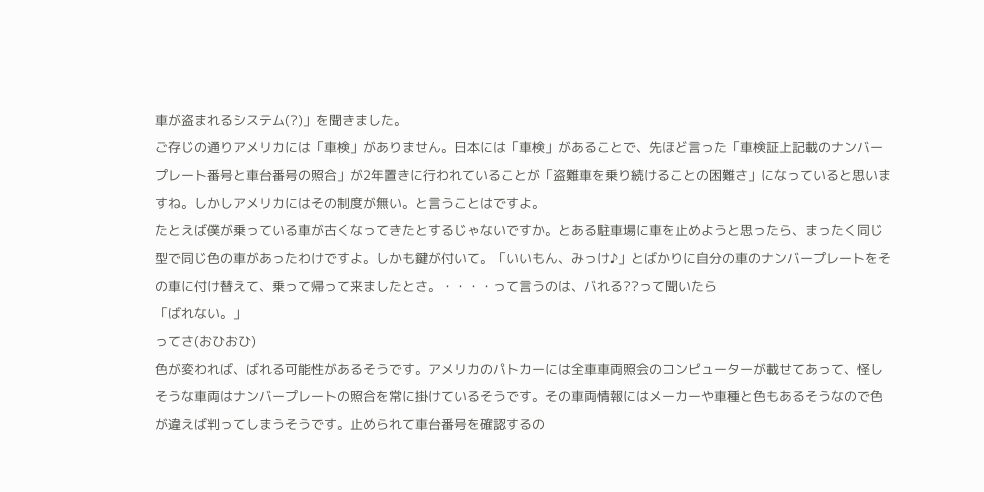車が盗まれるシステム(?)」を聞きました。
ご存じの通りアメリカには「車検」がありません。日本には「車検」があることで、先ほど言った「車検証上記載のナンバープレート番号と車台番号の照合」が2年置きに行われていることが「盗難車を乗り続けることの困難さ」になっていると思いますね。しかしアメリカにはその制度が無い。と言うことはですよ。
たとえば僕が乗っている車が古くなってきたとするじゃないですか。とある駐車場に車を止めようと思ったら、まったく同じ型で同じ色の車があったわけですよ。しかも鍵が付いて。「いいもん、みっけ♪」とばかりに自分の車のナンバープレートをその車に付け替えて、乗って帰って来ましたとさ。・・・・って言うのは、バれる??って聞いたら
「ばれない。」
ってさ(おひおひ)
色が変われば、ばれる可能性があるそうです。アメリカのパトカーには全車車両照会のコンピューターが載せてあって、怪しそうな車両はナンバープレートの照合を常に掛けているそうです。その車両情報にはメーカーや車種と色もあるそうなので色が違えば判ってしまうそうです。止められて車台番号を確認するの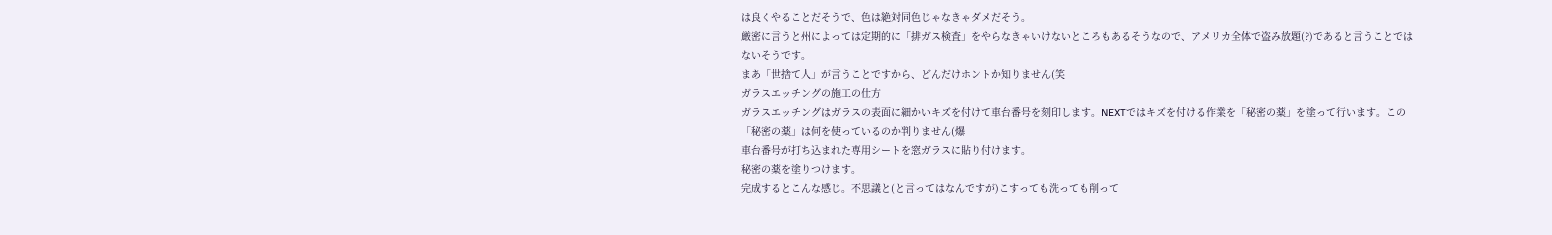は良くやることだそうで、色は絶対同色じゃなきゃダメだそう。
厳密に言うと州によっては定期的に「排ガス検査」をやらなきゃいけないところもあるそうなので、アメリカ全体で盗み放題(?)であると言うことではないそうです。
まあ「世捨て人」が言うことですから、どんだけホントか知りません(笑
ガラスエッチングの施工の仕方
ガラスエッチングはガラスの表面に細かいキズを付けて車台番号を刻印します。NEXTではキズを付ける作業を「秘密の薬」を塗って行います。この「秘密の薬」は何を使っているのか判りません(爆
車台番号が打ち込まれた専用シートを窓ガラスに貼り付けます。
秘密の薬を塗りつけます。
完成するとこんな感じ。不思議と(と言ってはなんですが)こすっても洗っても削って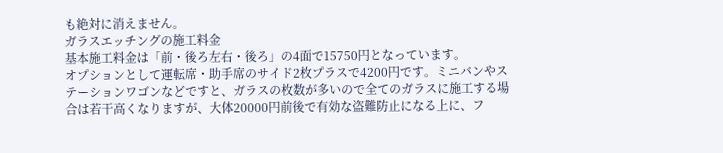も絶対に消えません。
ガラスエッチングの施工料金
基本施工料金は「前・後ろ左右・後ろ」の4面で15750円となっています。
オプションとして運転席・助手席のサイド2枚プラスで4200円です。ミニバンやステーションワゴンなどですと、ガラスの枚数が多いので全てのガラスに施工する場合は若干高くなりますが、大体20000円前後で有効な盗難防止になる上に、フ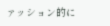ァッション的に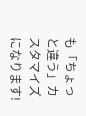も「ちょっと違う」カスタマイズになります!